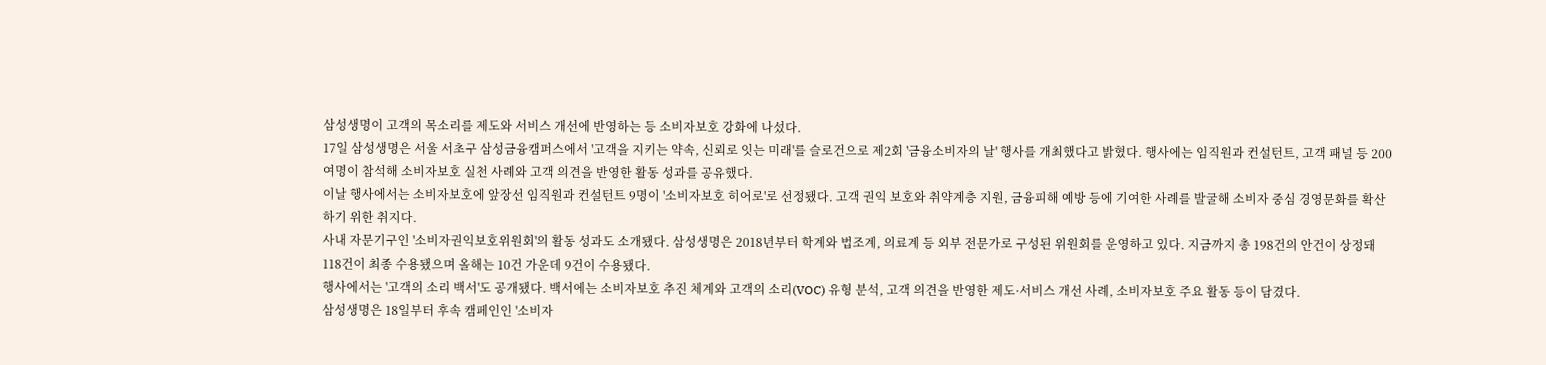삼성생명이 고객의 목소리를 제도와 서비스 개선에 반영하는 등 소비자보호 강화에 나섰다.
17일 삼성생명은 서울 서초구 삼성금융캠퍼스에서 '고객을 지키는 약속, 신뢰로 잇는 미래'를 슬로건으로 제2회 '금융소비자의 날' 행사를 개최했다고 밝혔다. 행사에는 임직원과 컨설턴트, 고객 패널 등 200여명이 참석해 소비자보호 실천 사례와 고객 의견을 반영한 활동 성과를 공유했다.
이날 행사에서는 소비자보호에 앞장선 임직원과 컨설턴트 9명이 '소비자보호 히어로'로 선정됐다. 고객 권익 보호와 취약계층 지원, 금융피해 예방 등에 기여한 사례를 발굴해 소비자 중심 경영문화를 확산하기 위한 취지다.
사내 자문기구인 '소비자권익보호위원회'의 활동 성과도 소개됐다. 삼성생명은 2018년부터 학계와 법조계, 의료계 등 외부 전문가로 구성된 위원회를 운영하고 있다. 지금까지 총 198건의 안건이 상정돼 118건이 최종 수용됐으며 올해는 10건 가운데 9건이 수용됐다.
행사에서는 '고객의 소리 백서'도 공개됐다. 백서에는 소비자보호 추진 체계와 고객의 소리(VOC) 유형 분석, 고객 의견을 반영한 제도·서비스 개선 사례, 소비자보호 주요 활동 등이 담겼다.
삼성생명은 18일부터 후속 캠페인인 '소비자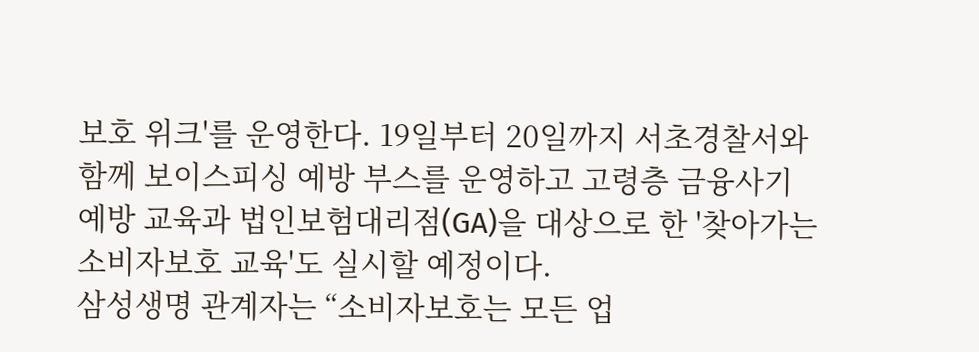보호 위크'를 운영한다. 19일부터 20일까지 서초경찰서와 함께 보이스피싱 예방 부스를 운영하고 고령층 금융사기 예방 교육과 법인보험대리점(GA)을 대상으로 한 '찾아가는 소비자보호 교육'도 실시할 예정이다.
삼성생명 관계자는 “소비자보호는 모든 업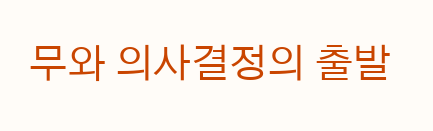무와 의사결정의 출발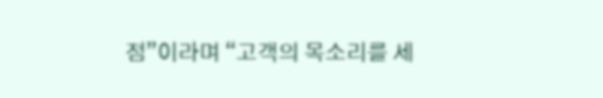점”이라며 “고객의 목소리를 세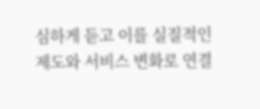심하게 듣고 이를 실질적인 제도와 서비스 변화로 연결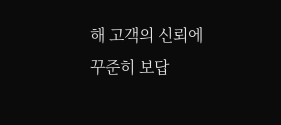해 고객의 신뢰에 꾸준히 보답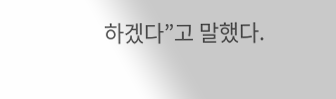하겠다”고 말했다.